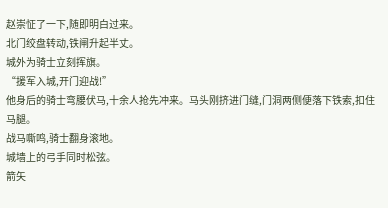赵崇怔了一下,随即明白过来。
北门绞盘转动,铁闸升起半丈。
城外为骑士立刻挥旗。
“援军入城,开门迎战!”
他身后的骑士弯腰伏马,十余人抢先冲来。马头刚挤进门缝,门洞两侧便落下铁索,扣住马腿。
战马嘶鸣,骑士翻身滚地。
城墙上的弓手同时松弦。
箭矢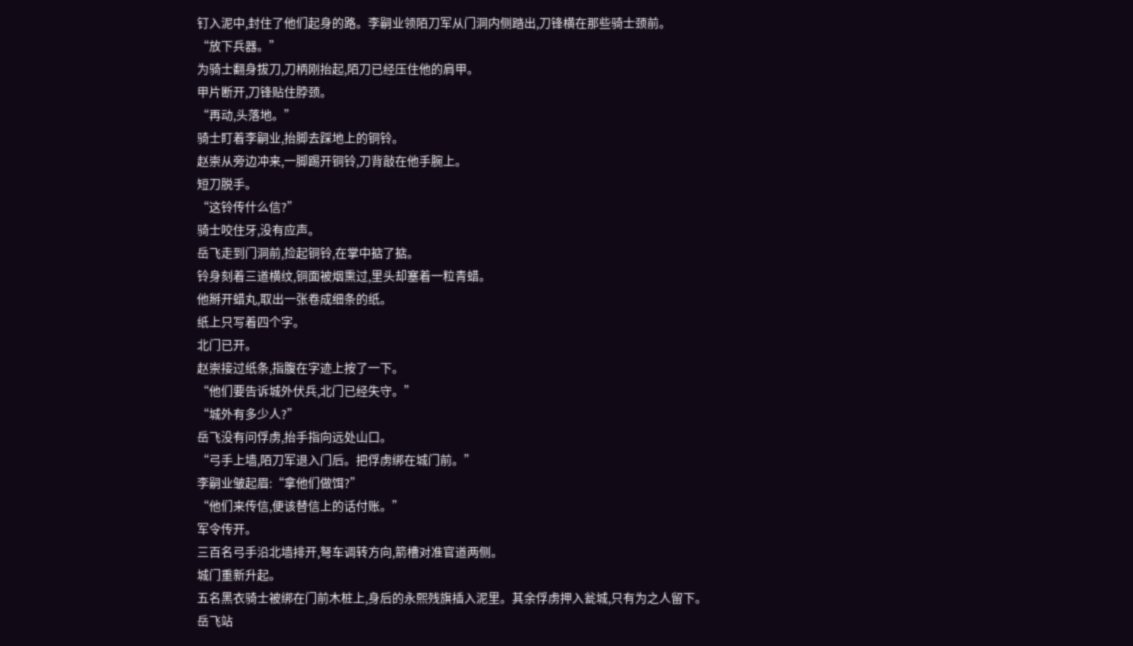钉入泥中,封住了他们起身的路。李嗣业领陌刀军从门洞内侧踏出,刀锋横在那些骑士颈前。
“放下兵器。”
为骑士翻身拔刀,刀柄刚抬起,陌刀已经压住他的肩甲。
甲片断开,刀锋贴住脖颈。
“再动,头落地。”
骑士盯着李嗣业,抬脚去踩地上的铜铃。
赵崇从旁边冲来,一脚踢开铜铃,刀背敲在他手腕上。
短刀脱手。
“这铃传什么信?”
骑士咬住牙,没有应声。
岳飞走到门洞前,捡起铜铃,在掌中掂了掂。
铃身刻着三道横纹,铜面被烟熏过,里头却塞着一粒青蜡。
他掰开蜡丸,取出一张卷成细条的纸。
纸上只写着四个字。
北门已开。
赵崇接过纸条,指腹在字迹上按了一下。
“他们要告诉城外伏兵,北门已经失守。”
“城外有多少人?”
岳飞没有问俘虏,抬手指向远处山口。
“弓手上墙,陌刀军退入门后。把俘虏绑在城门前。”
李嗣业皱起眉:“拿他们做饵?”
“他们来传信,便该替信上的话付账。”
军令传开。
三百名弓手沿北墙排开,弩车调转方向,箭槽对准官道两侧。
城门重新升起。
五名黑衣骑士被绑在门前木桩上,身后的永熙残旗插入泥里。其余俘虏押入瓮城,只有为之人留下。
岳飞站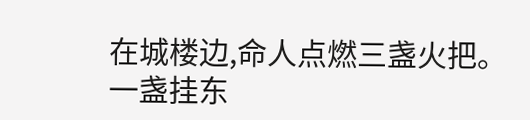在城楼边,命人点燃三盏火把。
一盏挂东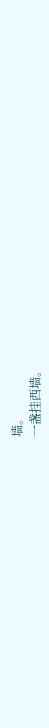墙。
一盏挂西墙。